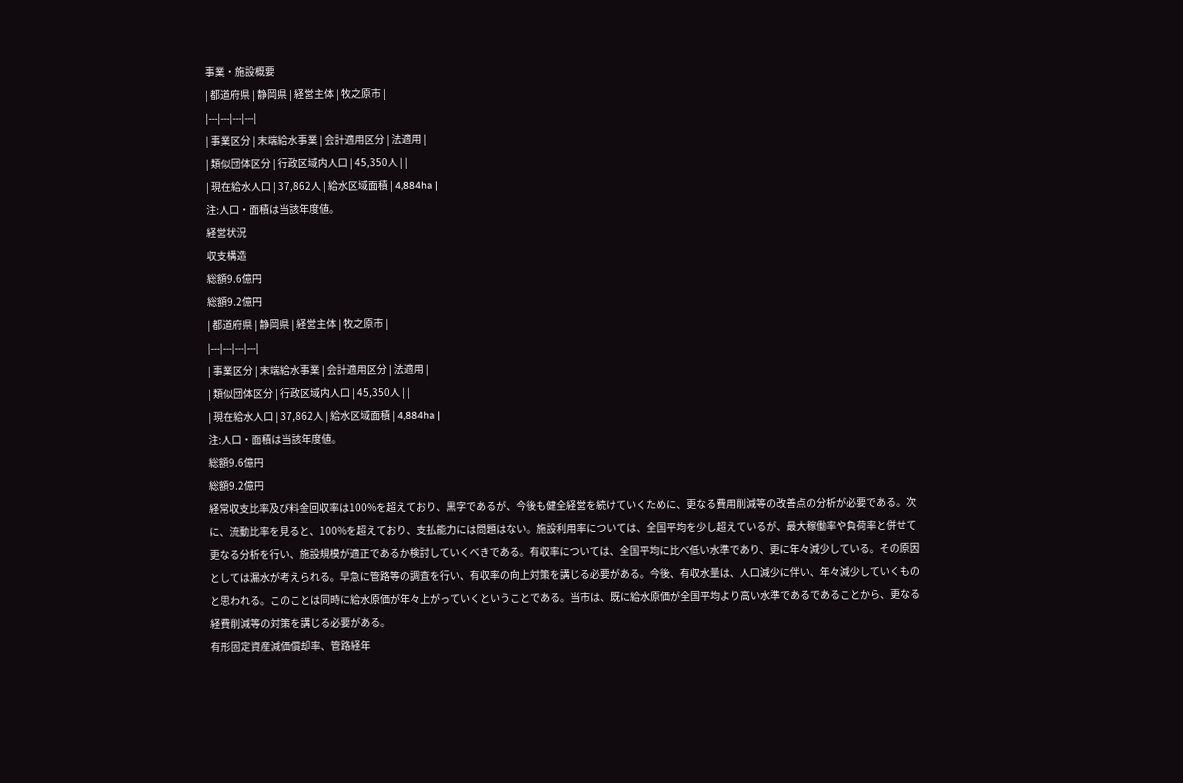事業・施設概要
| 都道府県 | 静岡県 | 経営主体 | 牧之原市 |
|---|---|---|---|
| 事業区分 | 末端給水事業 | 会計適用区分 | 法適用 |
| 類似団体区分 | 行政区域内人口 | 45,350人 | |
| 現在給水人口 | 37,862人 | 給水区域面積 | 4,884ha |
注:人口・面積は当該年度値。
経営状況
収支構造
総額9.6億円
総額9.2億円
| 都道府県 | 静岡県 | 経営主体 | 牧之原市 |
|---|---|---|---|
| 事業区分 | 末端給水事業 | 会計適用区分 | 法適用 |
| 類似団体区分 | 行政区域内人口 | 45,350人 | |
| 現在給水人口 | 37,862人 | 給水区域面積 | 4,884ha |
注:人口・面積は当該年度値。
総額9.6億円
総額9.2億円
経常収支比率及び料金回収率は100%を超えており、黒字であるが、今後も健全経営を続けていくために、更なる費用削減等の改善点の分析が必要である。次に、流動比率を見ると、100%を超えており、支払能力には問題はない。施設利用率については、全国平均を少し超えているが、最大稼働率や負荷率と併せて更なる分析を行い、施設規模が適正であるか検討していくべきである。有収率については、全国平均に比べ低い水準であり、更に年々減少している。その原因としては漏水が考えられる。早急に管路等の調査を行い、有収率の向上対策を講じる必要がある。今後、有収水量は、人口減少に伴い、年々減少していくものと思われる。このことは同時に給水原価が年々上がっていくということである。当市は、既に給水原価が全国平均より高い水準であるであることから、更なる経費削減等の対策を講じる必要がある。
有形固定資産減価償却率、管路経年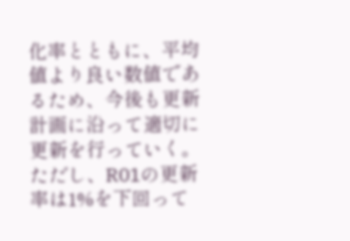化率とともに、平均値より良い数値であるため、今後も更新計画に沿って適切に更新を行っていく。ただし、R01の更新率は1%を下回って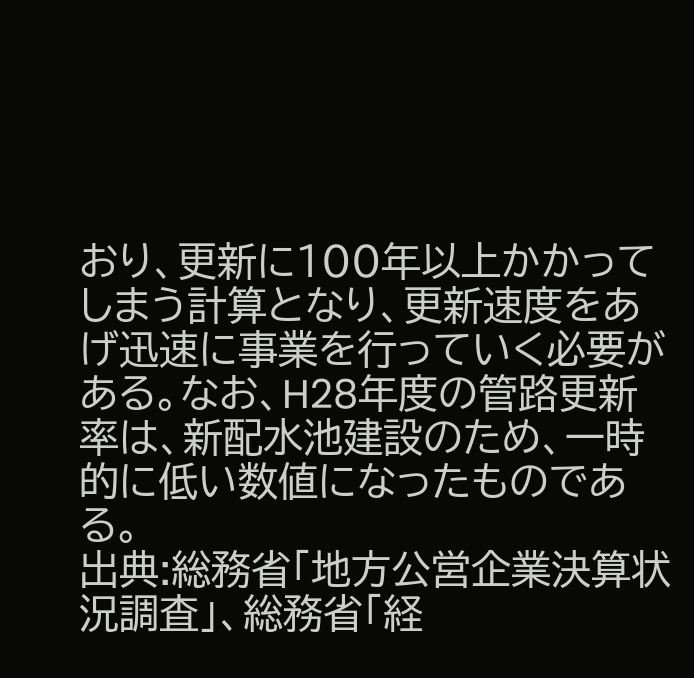おり、更新に100年以上かかってしまう計算となり、更新速度をあげ迅速に事業を行っていく必要がある。なお、H28年度の管路更新率は、新配水池建設のため、一時的に低い数値になったものである。
出典:総務省「地方公営企業決算状況調査」、総務省「経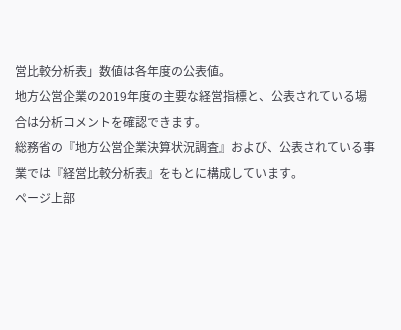営比較分析表」数値は各年度の公表値。
地方公営企業の2019年度の主要な経営指標と、公表されている場合は分析コメントを確認できます。
総務省の『地方公営企業決算状況調査』および、公表されている事業では『経営比較分析表』をもとに構成しています。
ページ上部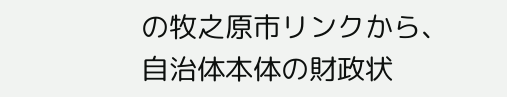の牧之原市リンクから、自治体本体の財政状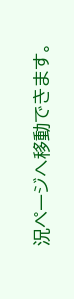況ページへ移動できます。